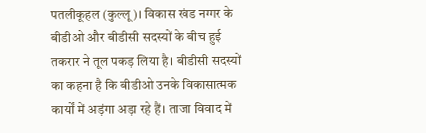पतलीकूहल (कुल्लू)। विकास खंड नग्गर के बीडीओ और बीडीसी सदस्यों के बीच हुई तकरार ने तूल पकड़ लिया है। बीडीसी सदस्यों का कहना है कि बीडीओ उनके विकासात्मक कार्यों में अड़ंगा अड़ा रहे हैं। ताजा विवाद में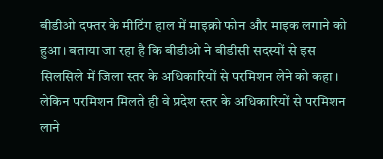बीडीओ दफ्तर के मीटिंग हाल में माइक्रो फोन और माइक लगाने को हुआ। बताया जा रहा है कि बीडीओ ने बीडीसी सदस्यों से इस सिलसिले में जिला स्तर के अधिकारियों से परमिशन लेने को कहा। लेकिन परमिशन मिलते ही वे प्रदेश स्तर के अधिकारियों से परमिशन लाने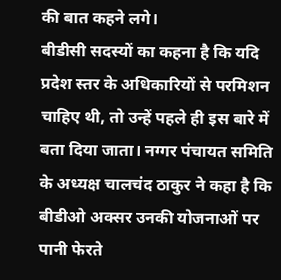की बात कहने लगे।
बीडीसी सदस्यों का कहना है कि यदि प्रदेश स्तर के अधिकारियों से परमिशन चाहिए थी, तो उन्हें पहले ही इस बारे में बता दिया जाता। नग्गर पंचायत समिति के अध्यक्ष चालचंद ठाकुर ने कहा है कि बीडीओ अक्सर उनकी योजनाओं पर पानी फेरते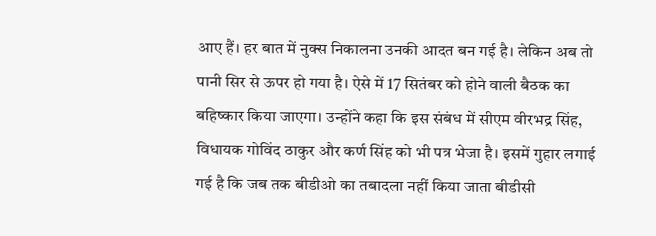आए हैं। हर बात में नुक्स निकालना उनकी आदत बन गई है। लेकिन अब तो पानी सिर से ऊपर हो गया है। ऐसे में 17 सितंबर को होने वाली बैठक का बहिष्कार किया जाएगा। उन्होंने कहा कि इस संबंध में सीएम वीरभद्र सिंह, विधायक गोविंद ठाकुर और कर्ण सिंह को भी पत्र भेजा है। इसमें गुहार लगाई गई है कि जब तक बीडीओ का तबादला नहीं किया जाता बीडीसी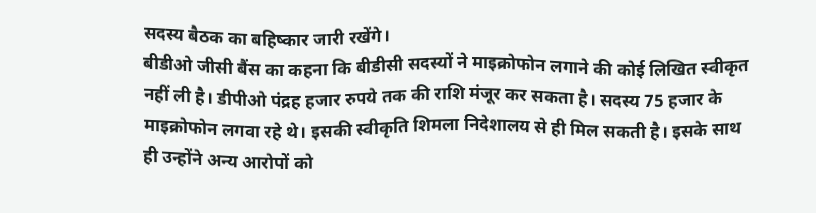सदस्य बैठक का बहिष्कार जारी रखेंगे।
बीडीओ जीसी बैंस का कहना कि बीडीसी सदस्यों ने माइक्रोफोन लगाने की कोई लिखित स्वीकृत नहीं ली है। डीपीओ पंद्रह हजार रुपये तक की राशि मंजूर कर सकता है। सदस्य 75 हजार के माइक्रोफोन लगवा रहे थे। इसकी स्वीकृति शिमला निदेशालय से ही मिल सकती है। इसके साथ ही उन्होंने अन्य आरोपों को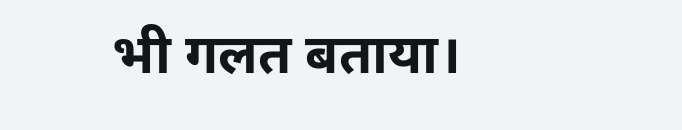भी गलत बताया।